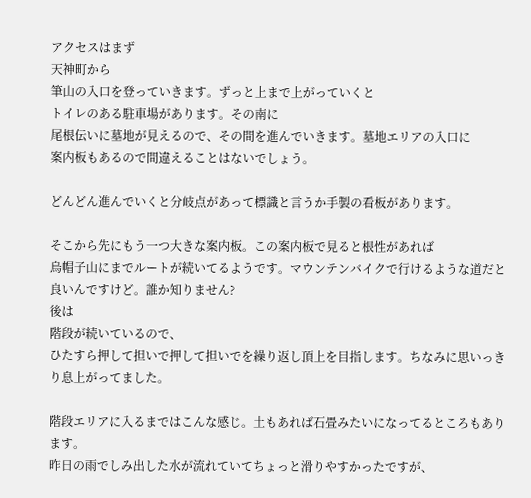アクセスはまず
天神町から
筆山の入口を登っていきます。ずっと上まで上がっていくと
トイレのある駐車場があります。その南に
尾根伝いに墓地が見えるので、その間を進んでいきます。墓地エリアの入口に
案内板もあるので間違えることはないでしょう。

どんどん進んでいくと分岐点があって標識と言うか手製の看板があります。

そこから先にもう一つ大きな案内板。この案内板で見ると根性があれば
烏帽子山にまでルートが続いてるようです。マウンテンバイクで行けるような道だと良いんですけど。誰か知りません?
後は
階段が続いているので、
ひたすら押して担いで押して担いでを繰り返し頂上を目指します。ちなみに思いっきり息上がってました。

階段エリアに入るまではこんな感じ。土もあれば石畳みたいになってるところもあります。
昨日の雨でしみ出した水が流れていてちょっと滑りやすかったですが、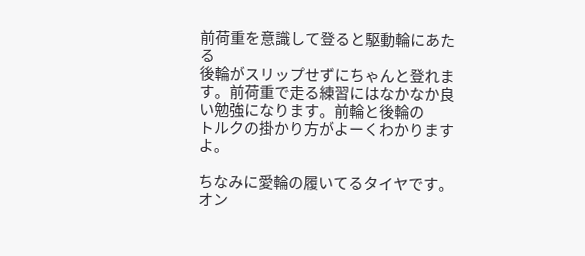前荷重を意識して登ると駆動輪にあたる
後輪がスリップせずにちゃんと登れます。前荷重で走る練習にはなかなか良い勉強になります。前輪と後輪の
トルクの掛かり方がよーくわかりますよ。

ちなみに愛輪の履いてるタイヤです。オン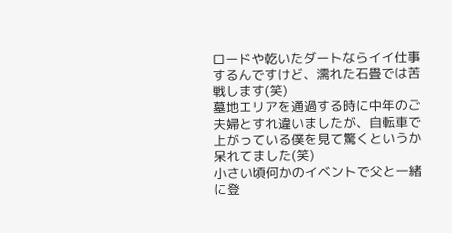ロードや乾いたダートならイイ仕事するんですけど、濡れた石畳では苦戦します(笑)
墓地エリアを通過する時に中年のご夫婦とすれ違いましたが、自転車で上がっている僕を見て驚くというか呆れてました(笑)
小さい頃何かのイベントで父と一緒に登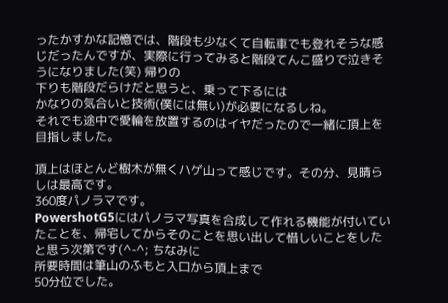ったかすかな記憶では、階段も少なくて自転車でも登れそうな感じだったんですが、実際に行ってみると階段てんこ盛りで泣きそうになりました(笑) 帰りの
下りも階段だらけだと思うと、乗って下るには
かなりの気合いと技術(僕には無い)が必要になるしね。
それでも途中で愛輪を放置するのはイヤだったので一緒に頂上を目指しました。

頂上はほとんど樹木が無くハゲ山って感じです。その分、見晴らしは最高です。
360度パノラマです。
PowershotG5にはパノラマ写真を合成して作れる機能が付いていたことを、帰宅してからそのことを思い出して惜しいことをしたと思う次第です(^-^; ちなみに
所要時間は筆山のふもと入口から頂上まで
50分位でした。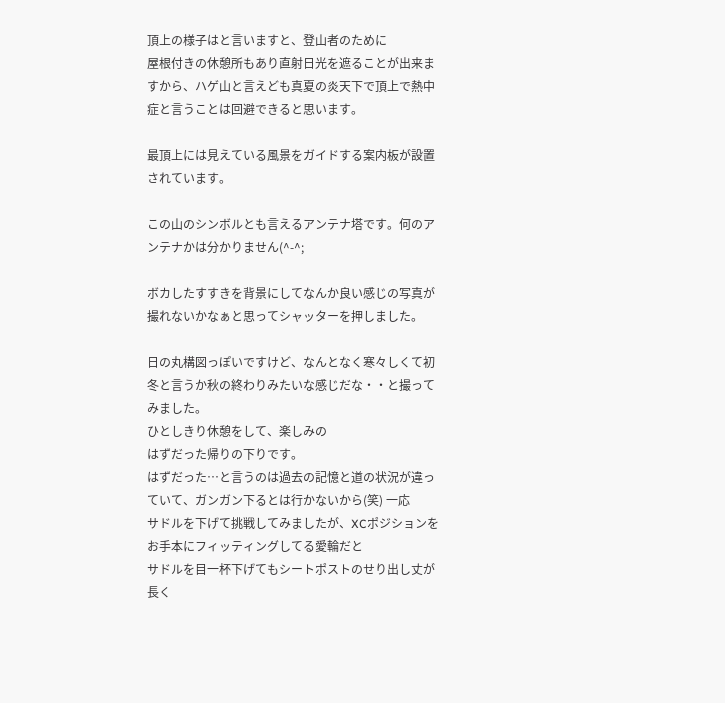頂上の様子はと言いますと、登山者のために
屋根付きの休憩所もあり直射日光を遮ることが出来ますから、ハゲ山と言えども真夏の炎天下で頂上で熱中症と言うことは回避できると思います。

最頂上には見えている風景をガイドする案内板が設置されています。

この山のシンボルとも言えるアンテナ塔です。何のアンテナかは分かりません(^-^;

ボカしたすすきを背景にしてなんか良い感じの写真が撮れないかなぁと思ってシャッターを押しました。

日の丸構図っぽいですけど、なんとなく寒々しくて初冬と言うか秋の終わりみたいな感じだな・・と撮ってみました。
ひとしきり休憩をして、楽しみの
はずだった帰りの下りです。
はずだった…と言うのは過去の記憶と道の状況が違っていて、ガンガン下るとは行かないから(笑) 一応
サドルを下げて挑戦してみましたが、XCポジションをお手本にフィッティングしてる愛輪だと
サドルを目一杯下げてもシートポストのせり出し丈が長く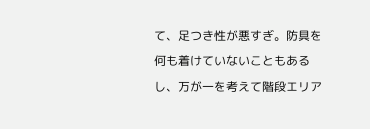て、足つき性が悪すぎ。防具を何も着けていないこともあるし、万が一を考えて階段エリア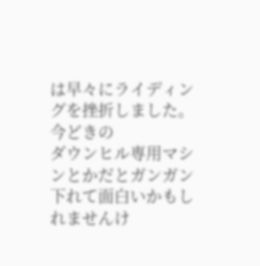は早々にライディングを挫折しました。今どきの
ダウンヒル専用マシンとかだとガンガン下れて面白いかもしれませんけ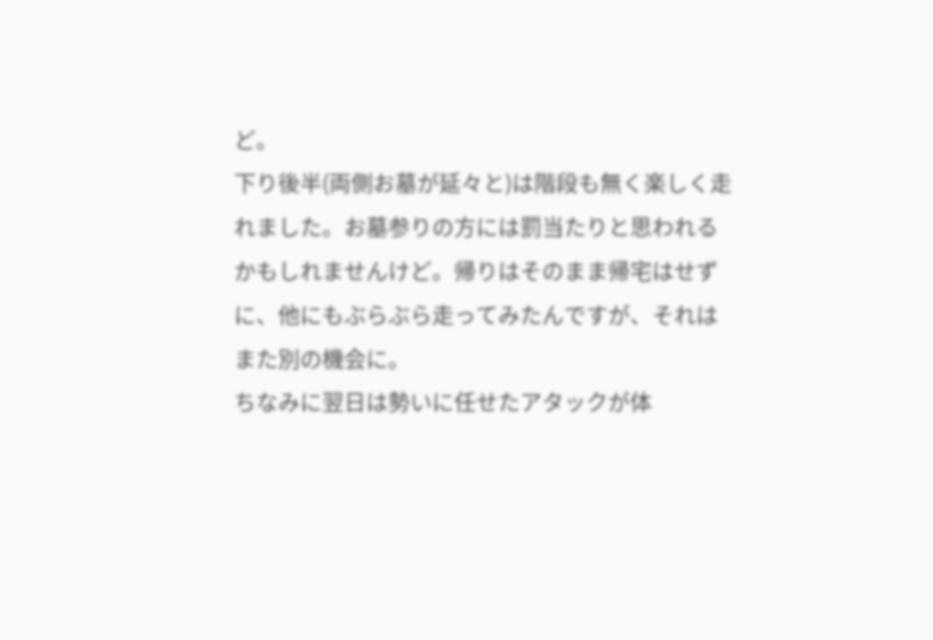ど。
下り後半(両側お墓が延々と)は階段も無く楽しく走れました。お墓参りの方には罰当たりと思われるかもしれませんけど。帰りはそのまま帰宅はせずに、他にもぶらぶら走ってみたんですが、それはまた別の機会に。
ちなみに翌日は勢いに任せたアタックが体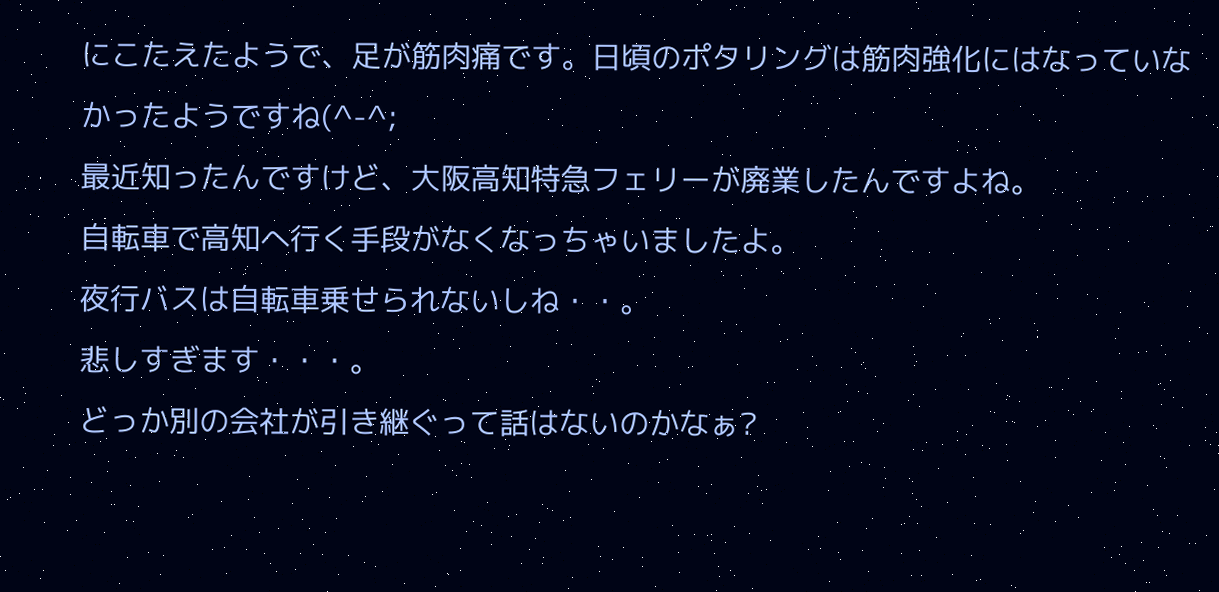にこたえたようで、足が筋肉痛です。日頃のポタリングは筋肉強化にはなっていなかったようですね(^-^;
最近知ったんですけど、大阪高知特急フェリーが廃業したんですよね。
自転車で高知へ行く手段がなくなっちゃいましたよ。
夜行バスは自転車乗せられないしね・・。
悲しすぎます・・・。
どっか別の会社が引き継ぐって話はないのかなぁ?